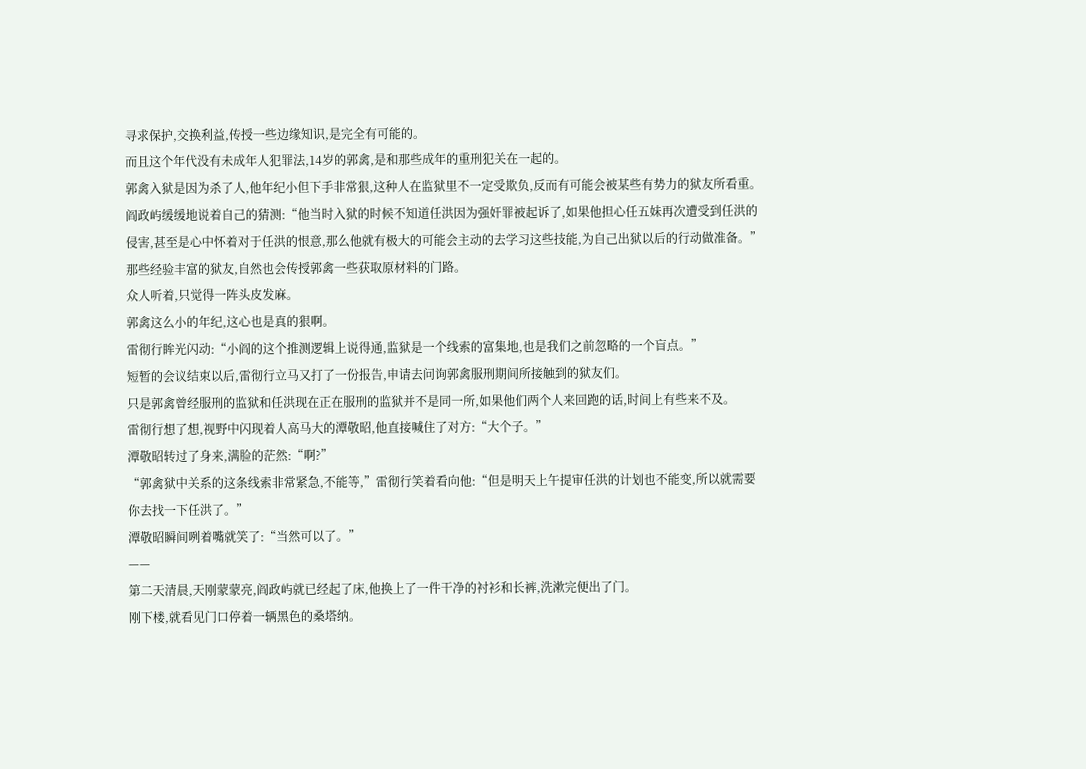寻求保护,交换利益,传授一些边缘知识,是完全有可能的。
而且这个年代没有未成年人犯罪法,14岁的郭禽,是和那些成年的重刑犯关在一起的。
郭禽入狱是因为杀了人,他年纪小但下手非常狠,这种人在监狱里不一定受欺负,反而有可能会被某些有势力的狱友所看重。
阎政屿缓缓地说着自己的猜测:“他当时入狱的时候不知道任洪因为强奸罪被起诉了,如果他担心任五妹再次遭受到任洪的侵害,甚至是心中怀着对于任洪的恨意,那么他就有极大的可能会主动的去学习这些技能,为自己出狱以后的行动做准备。”
那些经验丰富的狱友,自然也会传授郭禽一些获取原材料的门路。
众人听着,只觉得一阵头皮发麻。
郭禽这么小的年纪,这心也是真的狠啊。
雷彻行眸光闪动:“小阎的这个推测逻辑上说得通,监狱是一个线索的富集地,也是我们之前忽略的一个盲点。”
短暂的会议结束以后,雷彻行立马又打了一份报告,申请去问询郭禽服刑期间所接触到的狱友们。
只是郭禽曾经服刑的监狱和任洪现在正在服刑的监狱并不是同一所,如果他们两个人来回跑的话,时间上有些来不及。
雷彻行想了想,视野中闪现着人高马大的潭敬昭,他直接喊住了对方:“大个子。”
潭敬昭转过了身来,满脸的茫然:“啊?”
“郭禽狱中关系的这条线索非常紧急,不能等,”雷彻行笑着看向他:“但是明天上午提审任洪的计划也不能变,所以就需要你去找一下任洪了。”
潭敬昭瞬间咧着嘴就笑了:“当然可以了。”
——
第二天清晨,天刚蒙蒙亮,阎政屿就已经起了床,他换上了一件干净的衬衫和长裤,洗漱完便出了门。
刚下楼,就看见门口停着一辆黑色的桑塔纳。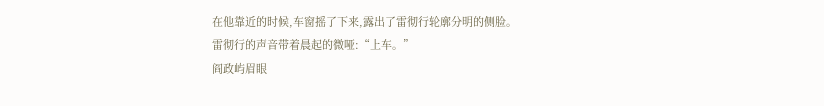在他靠近的时候,车窗摇了下来,露出了雷彻行轮廓分明的侧脸。
雷彻行的声音带着晨起的微哑:“上车。”
阎政屿眉眼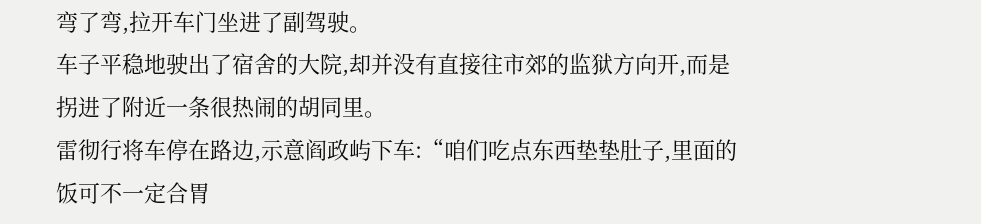弯了弯,拉开车门坐进了副驾驶。
车子平稳地驶出了宿舍的大院,却并没有直接往市郊的监狱方向开,而是拐进了附近一条很热闹的胡同里。
雷彻行将车停在路边,示意阎政屿下车:“咱们吃点东西垫垫肚子,里面的饭可不一定合胃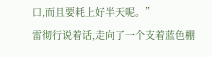口,而且要耗上好半天呢。”
雷彻行说着话,走向了一个支着蓝色棚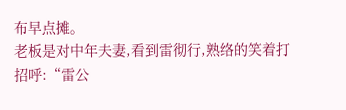布早点摊。
老板是对中年夫妻,看到雷彻行,熟络的笑着打招呼:“雷公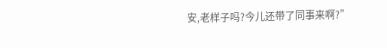安,老样子吗?今儿还带了同事来啊?”